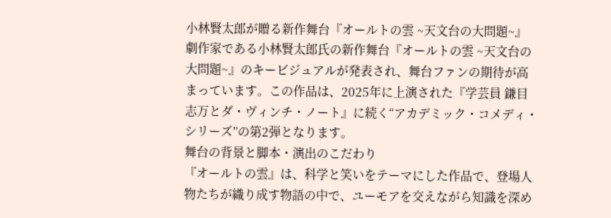小林賢太郎が贈る新作舞台『オールトの雲 ~天文台の大問題~』
劇作家である小林賢太郎氏の新作舞台『オールトの雲 ~天文台の大問題~』のキービジュアルが発表され、舞台ファンの期待が高まっています。この作品は、2025年に上演された『学芸員 鎌目志万とダ・ヴィンチ・ノート』に続く“アカデミック・コメディ・シリーズ”の第2弾となります。
舞台の背景と脚本・演出のこだわり
『オールトの雲』は、科学と笑いをテーマにした作品で、登場人物たちが織り成す物語の中で、ユーモアを交えながら知識を深め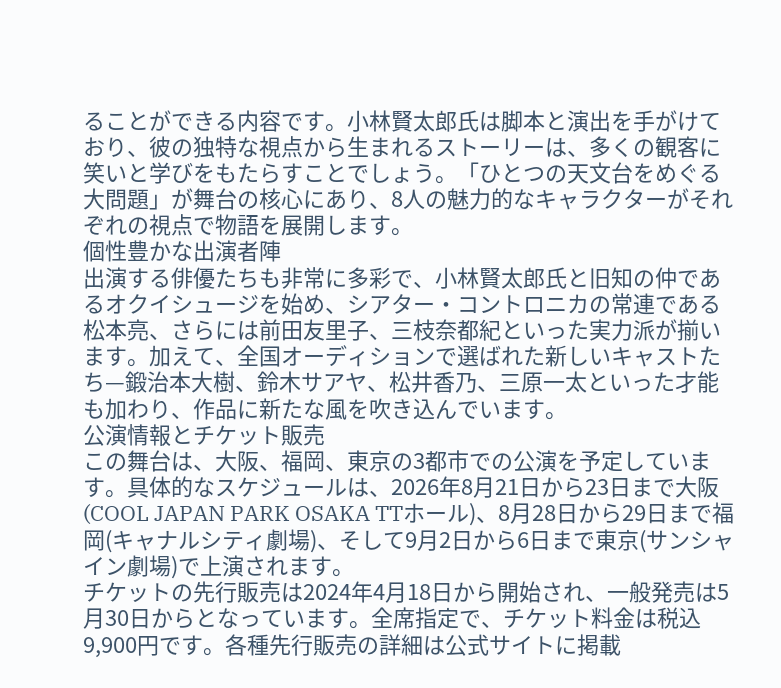ることができる内容です。小林賢太郎氏は脚本と演出を手がけており、彼の独特な視点から生まれるストーリーは、多くの観客に笑いと学びをもたらすことでしょう。「ひとつの天文台をめぐる大問題」が舞台の核心にあり、8人の魅力的なキャラクターがそれぞれの視点で物語を展開します。
個性豊かな出演者陣
出演する俳優たちも非常に多彩で、小林賢太郎氏と旧知の仲であるオクイシュージを始め、シアター・コントロニカの常連である松本亮、さらには前田友里子、三枝奈都紀といった実力派が揃います。加えて、全国オーディションで選ばれた新しいキャストたち—鍛治本大樹、鈴木サアヤ、松井香乃、三原一太といった才能も加わり、作品に新たな風を吹き込んでいます。
公演情報とチケット販売
この舞台は、大阪、福岡、東京の3都市での公演を予定しています。具体的なスケジュールは、2026年8月21日から23日まで大阪(COOL JAPAN PARK OSAKA TTホール)、8月28日から29日まで福岡(キャナルシティ劇場)、そして9月2日から6日まで東京(サンシャイン劇場)で上演されます。
チケットの先行販売は2024年4月18日から開始され、一般発売は5月30日からとなっています。全席指定で、チケット料金は税込9,900円です。各種先行販売の詳細は公式サイトに掲載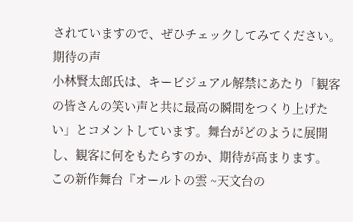されていますので、ぜひチェックしてみてください。
期待の声
小林賢太郎氏は、キービジュアル解禁にあたり「観客の皆さんの笑い声と共に最高の瞬間をつくり上げたい」とコメントしています。舞台がどのように展開し、観客に何をもたらすのか、期待が高まります。
この新作舞台『オールトの雲 ~天文台の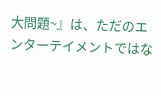大問題~』は、ただのエンターテイメントではな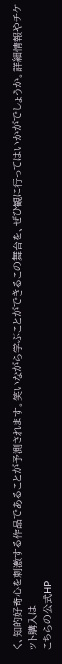く、知的好奇心を刺激する作品であることが予測されます。笑いながら学ぶことができるこの舞台を、ぜひ観に行ってはいかがでしょうか。詳細情報やチケット購入は
こちらの公式HP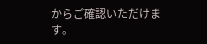からご確認いただけます。